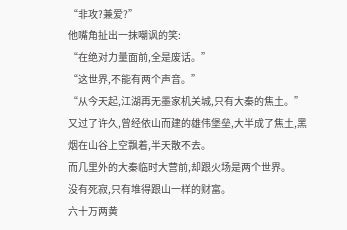“非攻?兼爱?”
他嘴角扯出一抹嘲讽的笑:
“在绝对力量面前,全是废话。”
“这世界,不能有两个声音。”
“从今天起,江湖再无墨家机关城,只有大秦的焦土。”
又过了许久,曾经依山而建的雄伟堡垒,大半成了焦土,黑烟在山谷上空飘着,半天散不去。
而几里外的大秦临时大营前,却跟火场是两个世界。
没有死寂,只有堆得跟山一样的财富。
六十万两黄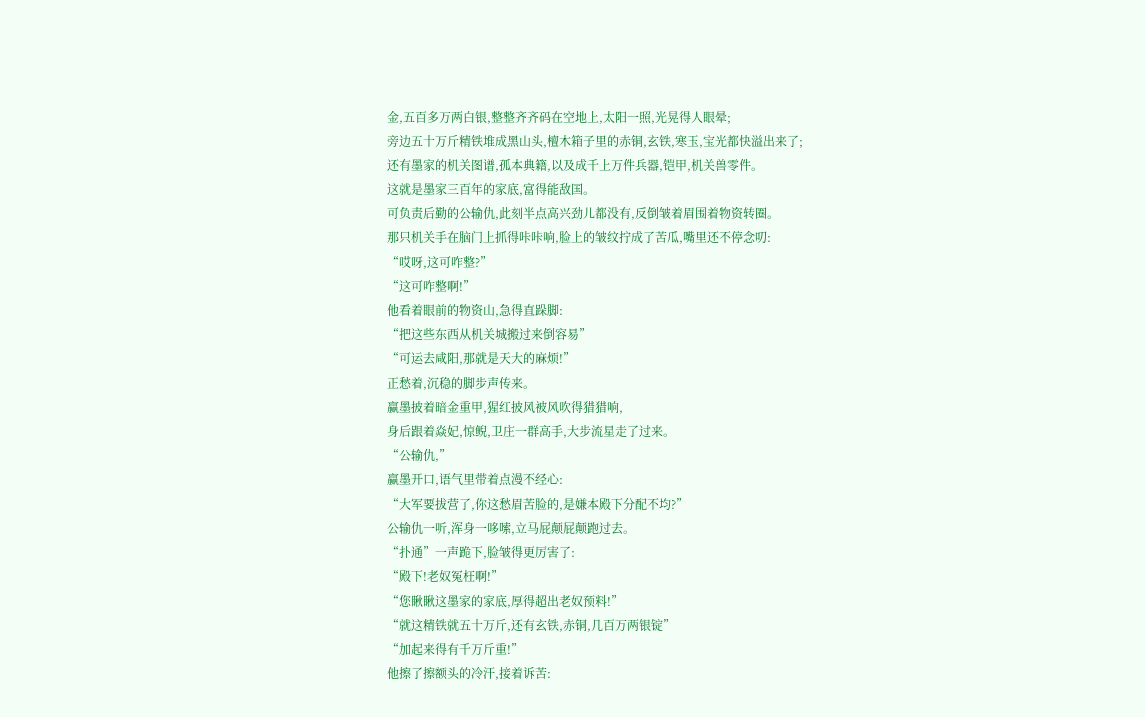金,五百多万两白银,整整齐齐码在空地上,太阳一照,光晃得人眼晕;
旁边五十万斤精铁堆成黑山头,檀木箱子里的赤铜,玄铁,寒玉,宝光都快溢出来了;
还有墨家的机关图谱,孤本典籍,以及成千上万件兵器,铠甲,机关兽零件。
这就是墨家三百年的家底,富得能敌国。
可负责后勤的公输仇,此刻半点高兴劲儿都没有,反倒皱着眉围着物资转圈。
那只机关手在脑门上抓得咔咔响,脸上的皱纹拧成了苦瓜,嘴里还不停念叨:
“哎呀,这可咋整?”
“这可咋整啊!”
他看着眼前的物资山,急得直跺脚:
“把这些东西从机关城搬过来倒容易”
“可运去咸阳,那就是天大的麻烦!”
正愁着,沉稳的脚步声传来。
赢墨披着暗金重甲,猩红披风被风吹得猎猎响,
身后跟着焱妃,惊鲵,卫庄一群高手,大步流星走了过来。
“公输仇,”
赢墨开口,语气里带着点漫不经心:
“大军要拔营了,你这愁眉苦脸的,是嫌本殿下分配不均?”
公输仇一听,浑身一哆嗦,立马屁颠屁颠跑过去。
“扑通”一声跪下,脸皱得更厉害了:
“殿下!老奴冤枉啊!”
“您瞅瞅这墨家的家底,厚得超出老奴预料!”
“就这精铁就五十万斤,还有玄铁,赤铜,几百万两银锭”
“加起来得有千万斤重!”
他擦了擦额头的冷汗,接着诉苦: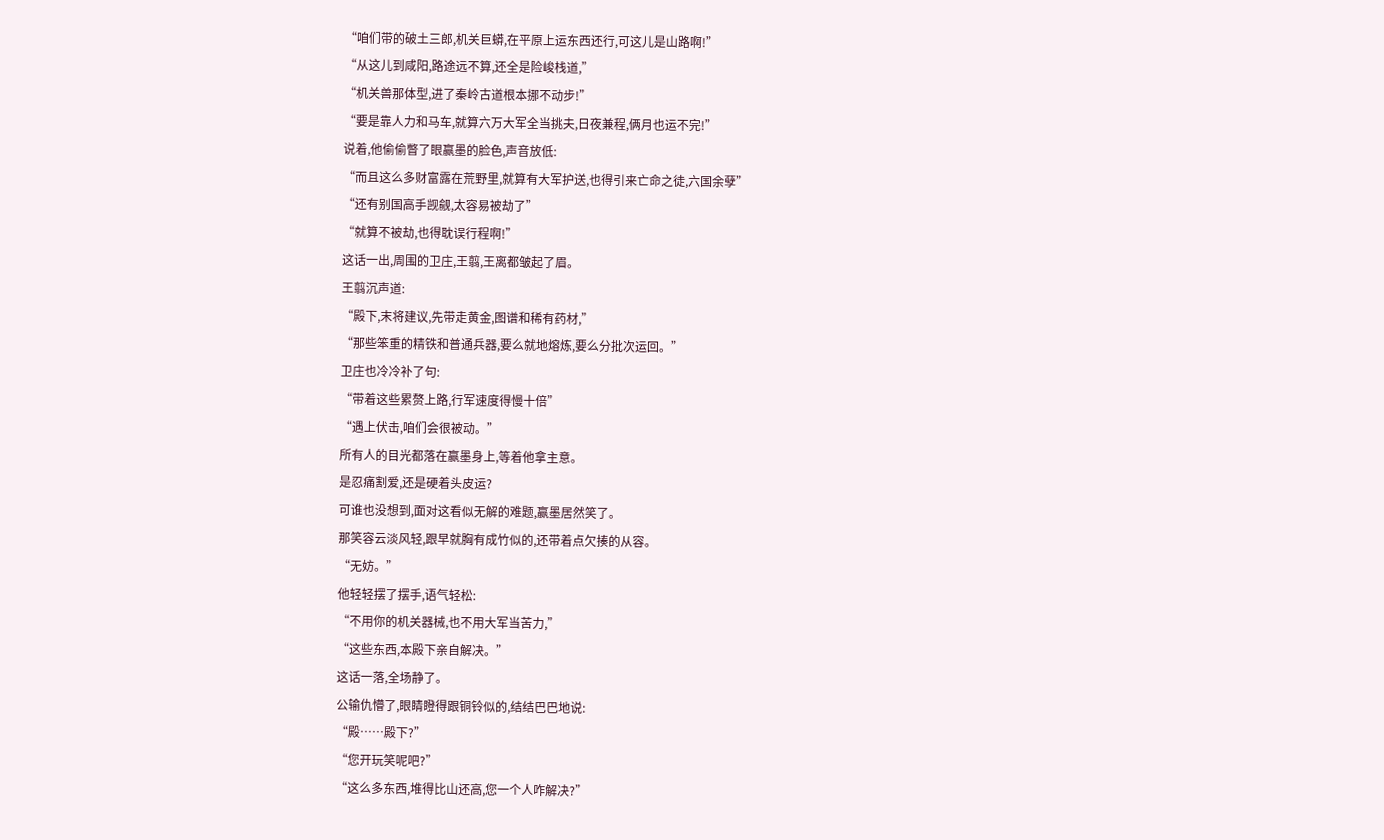“咱们带的破土三郎,机关巨蟒,在平原上运东西还行,可这儿是山路啊!”
“从这儿到咸阳,路途远不算,还全是险峻栈道,”
“机关兽那体型,进了秦岭古道根本挪不动步!”
“要是靠人力和马车,就算六万大军全当挑夫,日夜兼程,俩月也运不完!”
说着,他偷偷瞥了眼赢墨的脸色,声音放低:
“而且这么多财富露在荒野里,就算有大军护送,也得引来亡命之徒,六国余孽”
“还有别国高手觊觎,太容易被劫了”
“就算不被劫,也得耽误行程啊!”
这话一出,周围的卫庄,王翦,王离都皱起了眉。
王翦沉声道:
“殿下,末将建议,先带走黄金,图谱和稀有药材,”
“那些笨重的精铁和普通兵器,要么就地熔炼,要么分批次运回。”
卫庄也冷冷补了句:
“带着这些累赘上路,行军速度得慢十倍”
“遇上伏击,咱们会很被动。”
所有人的目光都落在赢墨身上,等着他拿主意。
是忍痛割爱,还是硬着头皮运?
可谁也没想到,面对这看似无解的难题,赢墨居然笑了。
那笑容云淡风轻,跟早就胸有成竹似的,还带着点欠揍的从容。
“无妨。”
他轻轻摆了摆手,语气轻松:
“不用你的机关器械,也不用大军当苦力,”
“这些东西,本殿下亲自解决。”
这话一落,全场静了。
公输仇懵了,眼睛瞪得跟铜铃似的,结结巴巴地说:
“殿……殿下?”
“您开玩笑呢吧?”
“这么多东西,堆得比山还高,您一个人咋解决?”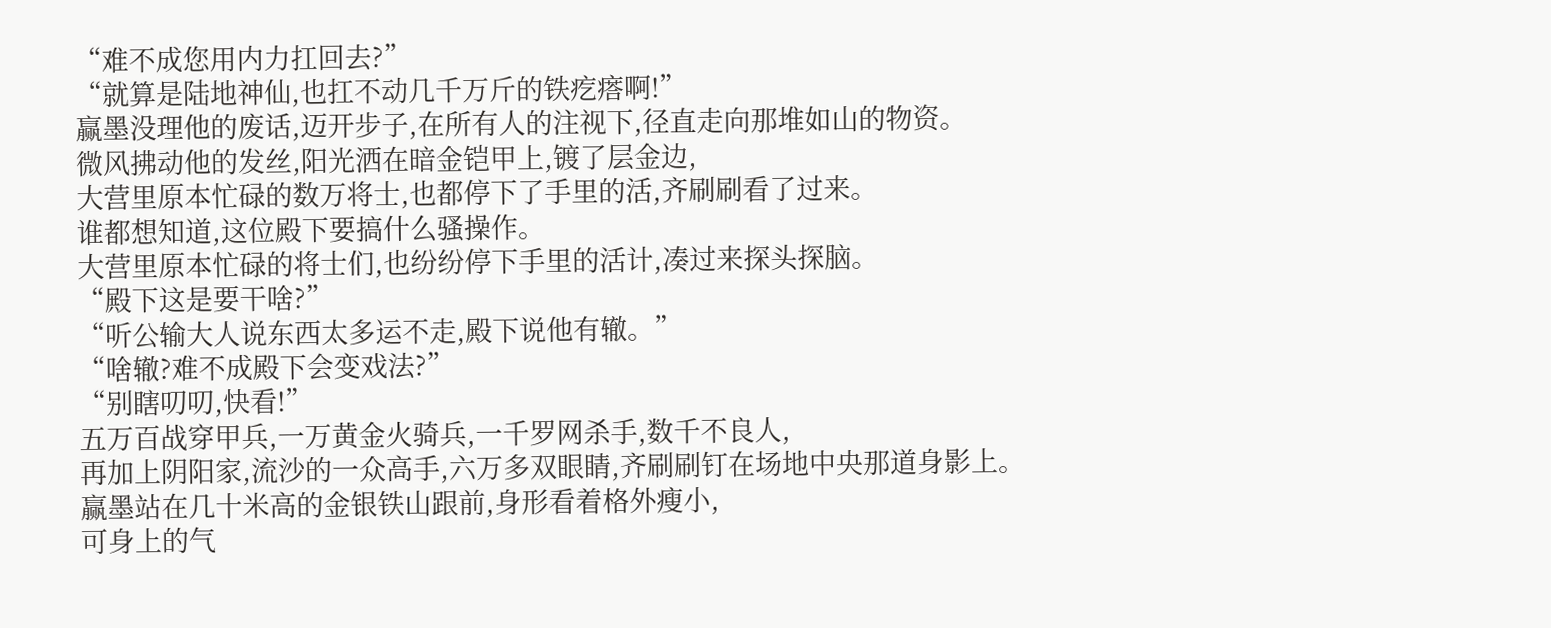“难不成您用内力扛回去?”
“就算是陆地神仙,也扛不动几千万斤的铁疙瘩啊!”
赢墨没理他的废话,迈开步子,在所有人的注视下,径直走向那堆如山的物资。
微风拂动他的发丝,阳光洒在暗金铠甲上,镀了层金边,
大营里原本忙碌的数万将士,也都停下了手里的活,齐刷刷看了过来。
谁都想知道,这位殿下要搞什么骚操作。
大营里原本忙碌的将士们,也纷纷停下手里的活计,凑过来探头探脑。
“殿下这是要干啥?”
“听公输大人说东西太多运不走,殿下说他有辙。”
“啥辙?难不成殿下会变戏法?”
“别瞎叨叨,快看!”
五万百战穿甲兵,一万黄金火骑兵,一千罗网杀手,数千不良人,
再加上阴阳家,流沙的一众高手,六万多双眼睛,齐刷刷钉在场地中央那道身影上。
赢墨站在几十米高的金银铁山跟前,身形看着格外瘦小,
可身上的气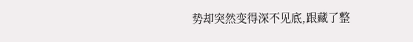势却突然变得深不见底,跟藏了整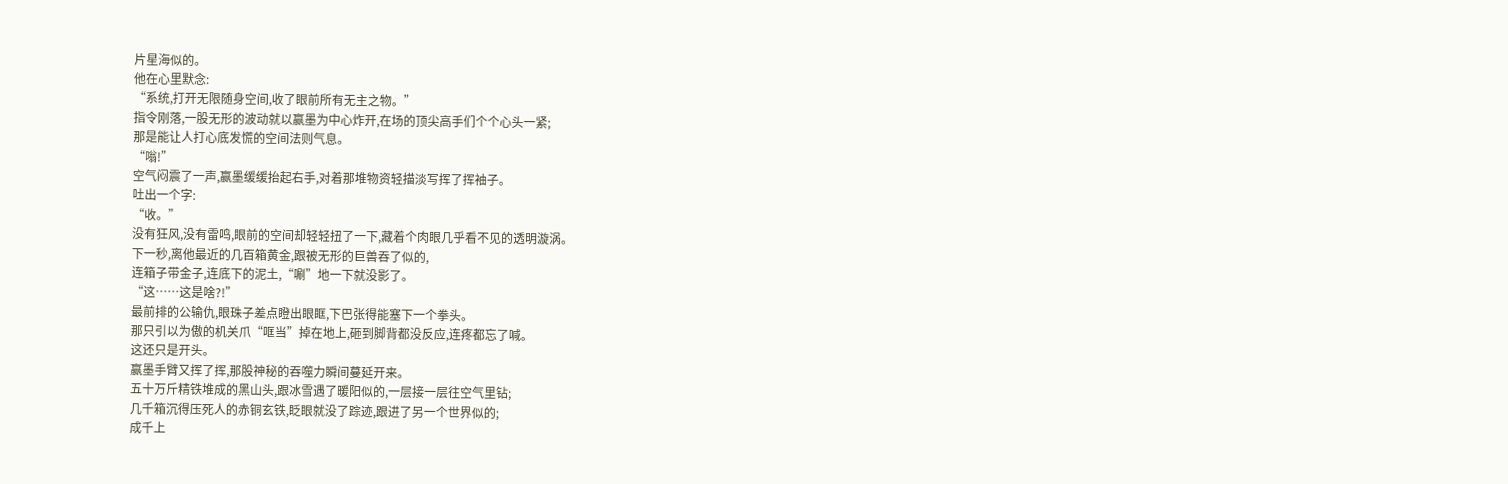片星海似的。
他在心里默念:
“系统,打开无限随身空间,收了眼前所有无主之物。”
指令刚落,一股无形的波动就以赢墨为中心炸开,在场的顶尖高手们个个心头一紧;
那是能让人打心底发慌的空间法则气息。
“嗡!”
空气闷震了一声,赢墨缓缓抬起右手,对着那堆物资轻描淡写挥了挥袖子。
吐出一个字:
“收。”
没有狂风,没有雷鸣,眼前的空间却轻轻扭了一下,藏着个肉眼几乎看不见的透明漩涡。
下一秒,离他最近的几百箱黄金,跟被无形的巨兽吞了似的,
连箱子带金子,连底下的泥土,“唰”地一下就没影了。
“这……这是啥?!”
最前排的公输仇,眼珠子差点瞪出眼眶,下巴张得能塞下一个拳头。
那只引以为傲的机关爪“哐当”掉在地上,砸到脚背都没反应,连疼都忘了喊。
这还只是开头。
赢墨手臂又挥了挥,那股神秘的吞噬力瞬间蔓延开来。
五十万斤精铁堆成的黑山头,跟冰雪遇了暖阳似的,一层接一层往空气里钻;
几千箱沉得压死人的赤铜玄铁,眨眼就没了踪迹,跟进了另一个世界似的;
成千上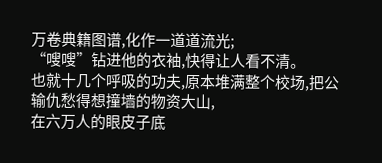万卷典籍图谱,化作一道道流光;
“嗖嗖”钻进他的衣袖,快得让人看不清。
也就十几个呼吸的功夫,原本堆满整个校场,把公输仇愁得想撞墙的物资大山,
在六万人的眼皮子底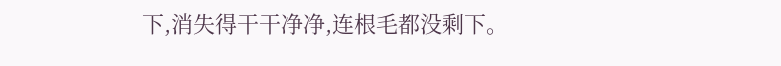下,消失得干干净净,连根毛都没剩下。